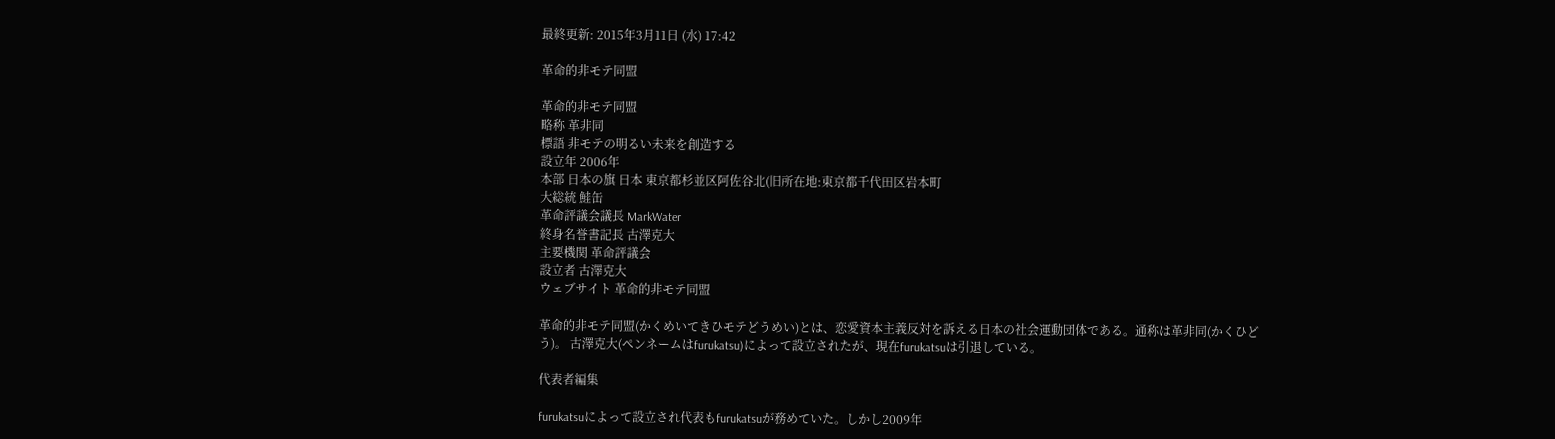最終更新: 2015年3月11日 (水) 17:42

革命的非モテ同盟

革命的非モテ同盟
略称 革非同
標語 非モテの明るい未来を創造する
設立年 2006年
本部 日本の旗 日本 東京都杉並区阿佐谷北(旧所在地:東京都千代田区岩本町
大総統 鮭缶
革命評議会議長 MarkWater
終身名誉書記長 古澤克大
主要機関 革命評議会
設立者 古澤克大
ウェブサイト 革命的非モテ同盟

革命的非モテ同盟(かくめいてきひモテどうめい)とは、恋愛資本主義反対を訴える日本の社会運動団体である。通称は革非同(かくひどう)。 古澤克大(ペンネームはfurukatsu)によって設立されたが、現在furukatsuは引退している。

代表者編集

furukatsuによって設立され代表もfurukatsuが務めていた。しかし2009年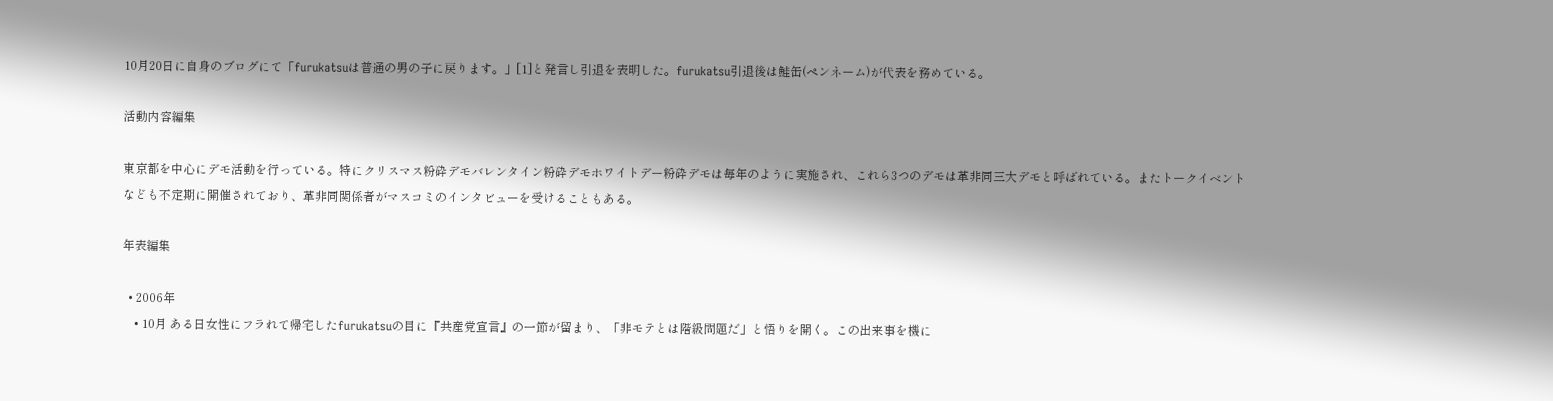10月20日に自身のブログにて「furukatsuは普通の男の子に戻ります。」[1]と発言し引退を表明した。furukatsu引退後は鮭缶(ペンネーム)が代表を務めている。

活動内容編集

東京都を中心にデモ活動を行っている。特にクリスマス粉砕デモバレンタイン粉砕デモホワイトデー粉砕デモは毎年のように実施され、これら3つのデモは革非同三大デモと呼ばれている。またトークイベントなども不定期に開催されており、革非同関係者がマスコミのインタビューを受けることもある。

年表編集

  • 2006年
    • 10月 ある日女性にフラれて帰宅したfurukatsuの目に『共産党宣言』の一節が留まり、「非モテとは階級問題だ」と悟りを開く。この出来事を機に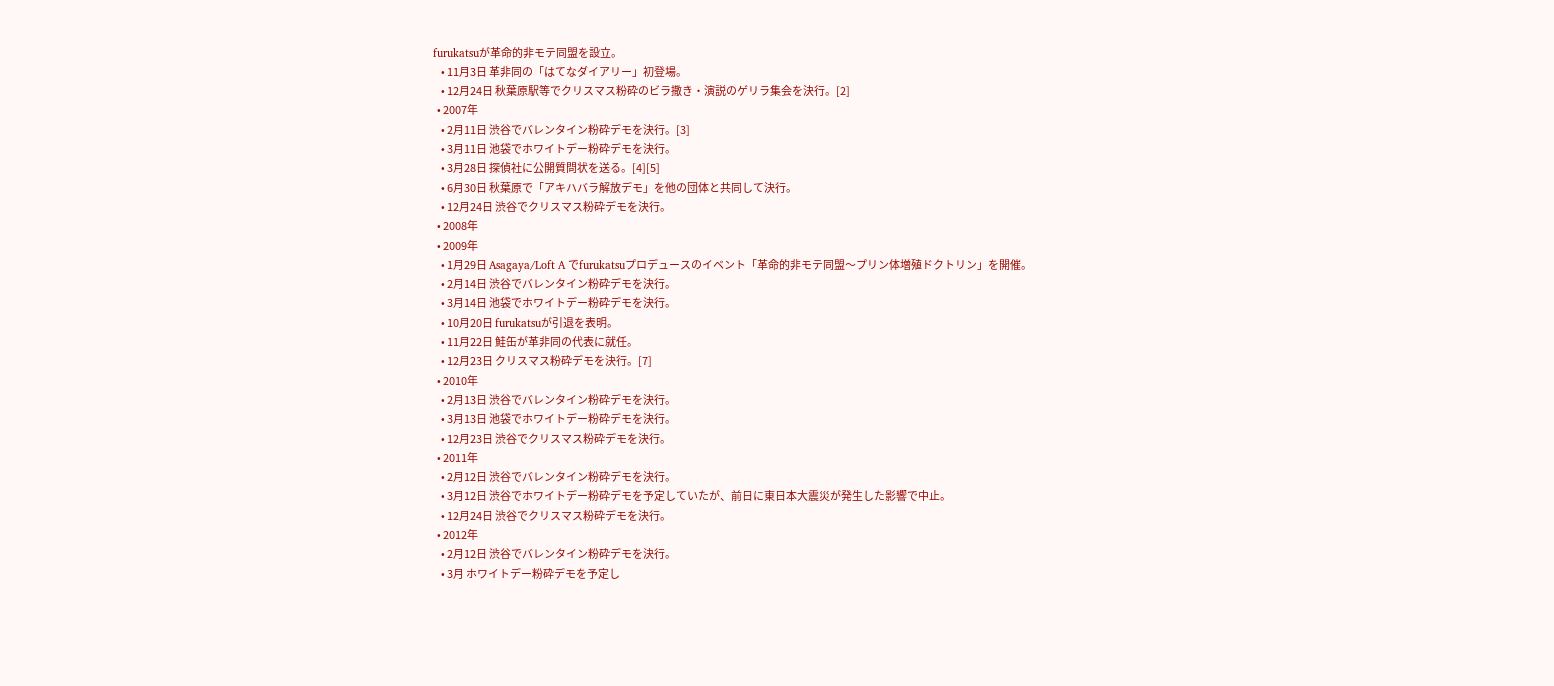furukatsuが革命的非モテ同盟を設立。
    • 11月3日 革非同の「はてなダイアリー」初登場。
    • 12月24日 秋葉原駅等でクリスマス粉砕のビラ撒き・演説のゲリラ集会を決行。[2]
  • 2007年
    • 2月11日 渋谷でバレンタイン粉砕デモを決行。[3]
    • 3月11日 池袋でホワイトデー粉砕デモを決行。
    • 3月28日 探偵社に公開質問状を送る。[4][5]
    • 6月30日 秋葉原で「アキハバラ解放デモ」を他の団体と共同して決行。
    • 12月24日 渋谷でクリスマス粉砕デモを決行。
  • 2008年
  • 2009年
    • 1月29日 Asagaya/Loft A でfurukatsuプロデュースのイベント「革命的非モテ同盟〜プリン体増殖ドクトリン」を開催。
    • 2月14日 渋谷でバレンタイン粉砕デモを決行。
    • 3月14日 池袋でホワイトデー粉砕デモを決行。
    • 10月20日 furukatsuが引退を表明。
    • 11月22日 鮭缶が革非同の代表に就任。
    • 12月23日 クリスマス粉砕デモを決行。[7]
  • 2010年
    • 2月13日 渋谷でバレンタイン粉砕デモを決行。
    • 3月13日 池袋でホワイトデー粉砕デモを決行。
    • 12月23日 渋谷でクリスマス粉砕デモを決行。
  • 2011年
    • 2月12日 渋谷でバレンタイン粉砕デモを決行。
    • 3月12日 渋谷でホワイトデー粉砕デモを予定していたが、前日に東日本大震災が発生した影響で中止。
    • 12月24日 渋谷でクリスマス粉砕デモを決行。
  • 2012年
    • 2月12日 渋谷でバレンタイン粉砕デモを決行。
    • 3月 ホワイトデー粉砕デモを予定し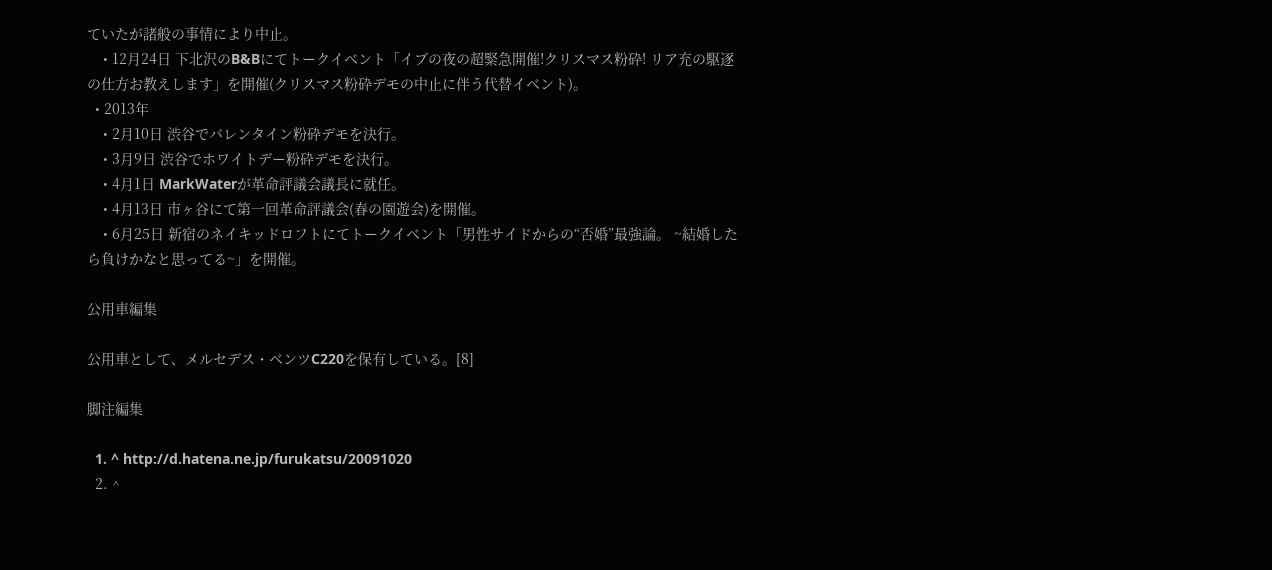ていたが諸般の事情により中止。
    • 12月24日 下北沢のB&Bにてトークイベント「イブの夜の超緊急開催!クリスマス粉砕! リア充の駆逐の仕方お教えします」を開催(クリスマス粉砕デモの中止に伴う代替イベント)。
  • 2013年
    • 2月10日 渋谷でバレンタイン粉砕デモを決行。
    • 3月9日 渋谷でホワイトデー粉砕デモを決行。
    • 4月1日 MarkWaterが革命評議会議長に就任。
    • 4月13日 市ヶ谷にて第一回革命評議会(春の園遊会)を開催。
    • 6月25日 新宿のネイキッドロフトにてトークイベント「男性サイドからの“否婚”最強論。 ~結婚したら負けかなと思ってる~」を開催。

公用車編集

公用車として、メルセデス・ベンツC220を保有している。[8]

脚注編集

  1. ^ http://d.hatena.ne.jp/furukatsu/20091020
  2. ^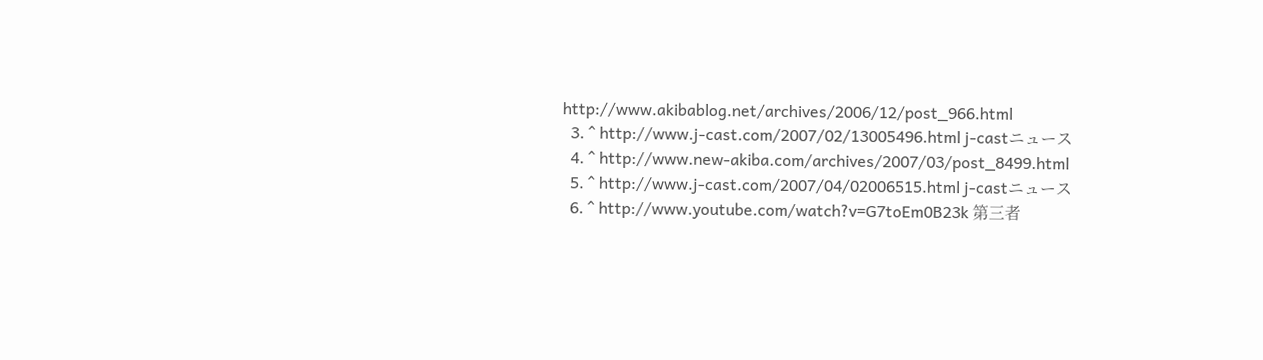http://www.akibablog.net/archives/2006/12/post_966.html
  3. ^ http://www.j-cast.com/2007/02/13005496.html j-castニュース
  4. ^ http://www.new-akiba.com/archives/2007/03/post_8499.html
  5. ^ http://www.j-cast.com/2007/04/02006515.html j-castニュース
  6. ^ http://www.youtube.com/watch?v=G7toEm0B23k 第三者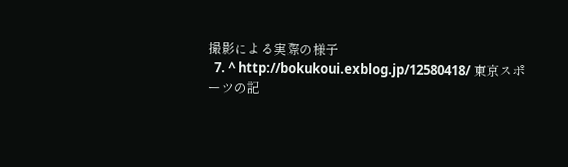撮影による実際の様子
  7. ^ http://bokukoui.exblog.jp/12580418/ 東京スポーツの記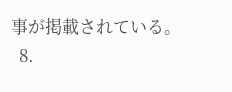事が掲載されている。
  8.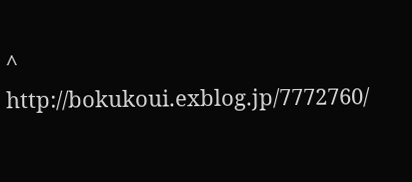^ http://bokukoui.exblog.jp/7772760/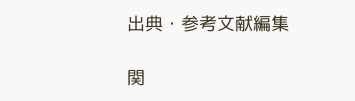出典・参考文献編集

関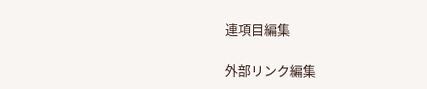連項目編集

外部リンク編集